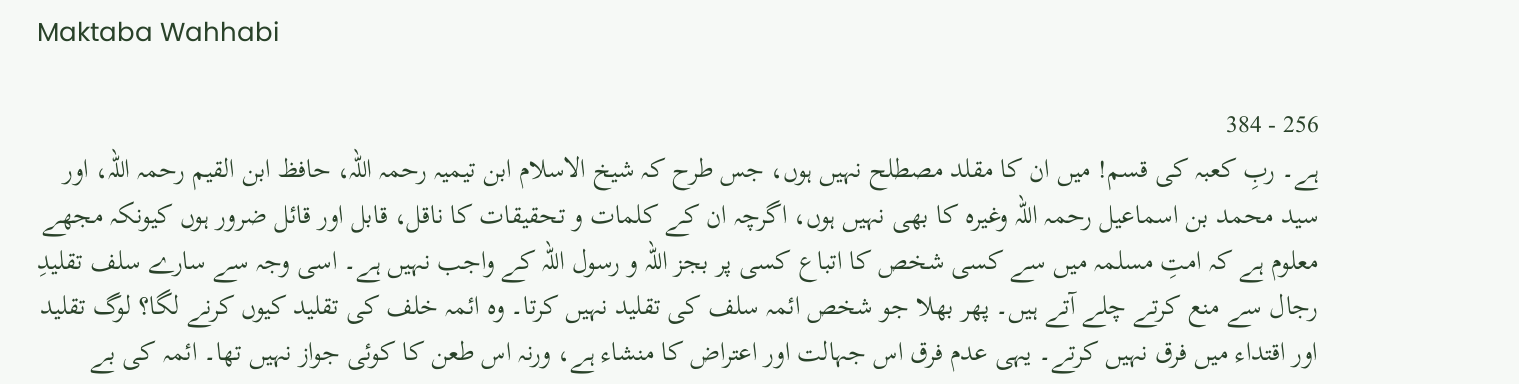Maktaba Wahhabi

256 - 384
ہے۔ ربِ کعبہ کی قسم! میں ان کا مقلد مصطلح نہیں ہوں، جس طرح کہ شیخ الاسلام ابن تیمیہ رحمہ اللہ، حافظ ابن القیم رحمہ اللہ، اور سید محمد بن اسماعیل رحمہ اللہ وغیرہ کا بھی نہیں ہوں، اگرچہ ان کے کلمات و تحقیقات کا ناقل، قابل اور قائل ضرور ہوں کیونکہ مجھے معلوم ہے کہ امتِ مسلمہ میں سے کسی شخص کا اتباع کسی پر بجز اللہ و رسول اللہ کے واجب نہیں ہے۔ اسی وجہ سے سارے سلف تقلیدِ رجال سے منع کرتے چلے آتے ہیں۔ پھر بھلا جو شخص ائمہ سلف کی تقلید نہیں کرتا۔ وہ ائمہ خلف کی تقلید کیوں کرنے لگا؟ لوگ تقلید اور اقتداء میں فرق نہیں کرتے۔ یہی عدم فرق اس جہالت اور اعتراض کا منشاء ہے، ورنہ اس طعن کا کوئی جواز نہیں تھا۔ ائمہ کی بے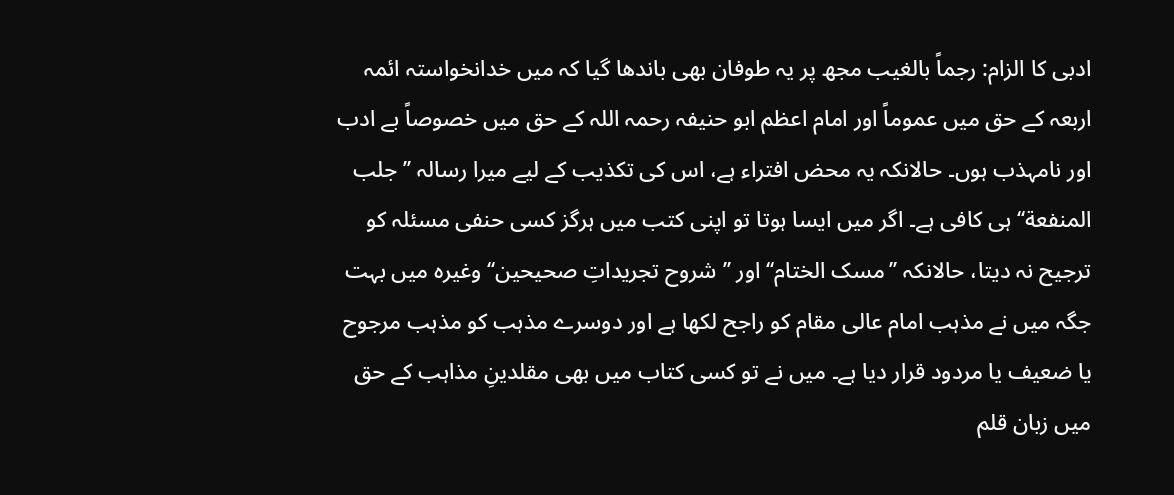ادبی کا الزام: رجماً بالغیب مجھ پر یہ طوفان بھی باندھا گیا کہ میں خدانخواستہ ائمہ اربعہ کے حق میں عموماً اور امام اعظم ابو حنیفہ رحمہ اللہ کے حق میں خصوصاً بے ادب اور نامہذب ہوں۔ حالانکہ یہ محض افتراء ہے، اس کی تکذیب کے لیے میرا رسالہ ’’جلب المنفعة‘‘ ہی کافی ہے۔ اگر میں ایسا ہوتا تو اپنی کتب میں ہرگز کسی حنفی مسئلہ کو ترجیح نہ دیتا، حالانکہ ’’مسک الختام‘‘ اور ’’شروح تجریداتِ صحیحین‘‘ وغیرہ میں بہت جگہ میں نے مذہب امام عالی مقام کو راجح لکھا ہے اور دوسرے مذہب کو مذہب مرجوح یا ضعیف یا مردود قرار دیا ہے۔ میں نے تو کسی کتاب میں بھی مقلدینِ مذاہب کے حق میں زبان قلم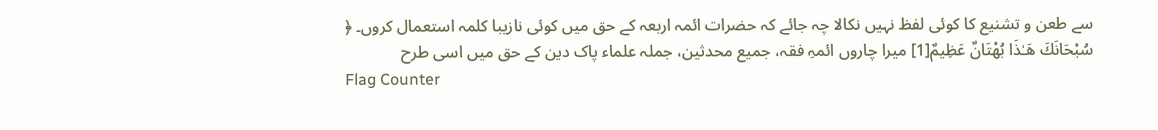سے طعن و تشنیع کا کوئی لفظ نہیں نکالا چہ جائے کہ حضرات ائمہ اربعہ کے حق میں کوئی نازیبا کلمہ استعمال کروں۔ ﴿ سُبْحَانَكَ هَـٰذَا بُهْتَانٌ عَظِيمٌ[1] میرا چاروں ائمہِ فقہ، جمیع محدثین، جملہ علماء پاک دین کے حق میں اسی طرح
Flag Counter